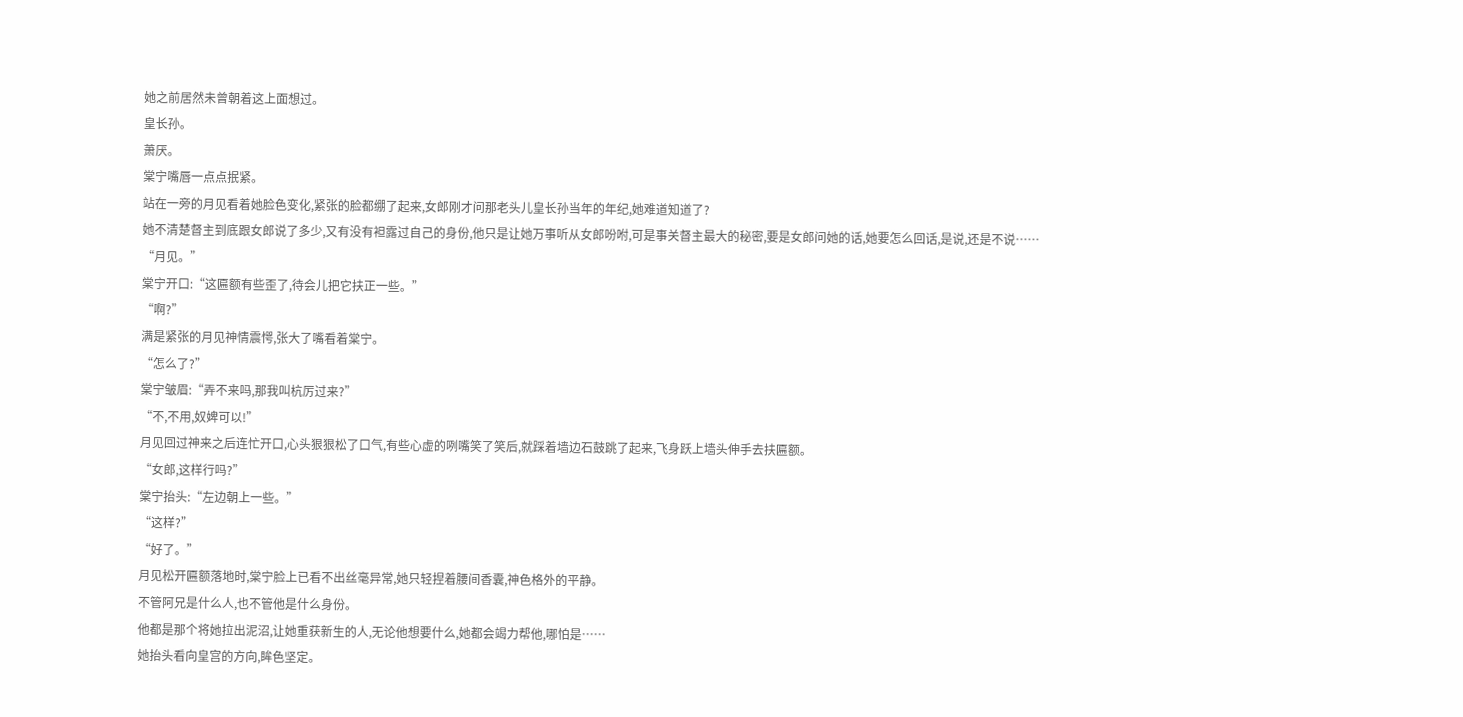她之前居然未曾朝着这上面想过。
皇长孙。
萧厌。
棠宁嘴唇一点点抿紧。
站在一旁的月见看着她脸色变化,紧张的脸都绷了起来,女郎刚才问那老头儿皇长孙当年的年纪,她难道知道了?
她不清楚督主到底跟女郎说了多少,又有没有袒露过自己的身份,他只是让她万事听从女郎吩咐,可是事关督主最大的秘密,要是女郎问她的话,她要怎么回话,是说,还是不说……
“月见。”
棠宁开口:“这匾额有些歪了,待会儿把它扶正一些。”
“啊?”
满是紧张的月见神情震愕,张大了嘴看着棠宁。
“怎么了?”
棠宁皱眉:“弄不来吗,那我叫杭厉过来?”
“不,不用,奴婢可以!”
月见回过神来之后连忙开口,心头狠狠松了口气,有些心虚的咧嘴笑了笑后,就踩着墙边石鼓跳了起来,飞身跃上墙头伸手去扶匾额。
“女郎,这样行吗?”
棠宁抬头:“左边朝上一些。”
“这样?”
“好了。”
月见松开匾额落地时,棠宁脸上已看不出丝毫异常,她只轻捏着腰间香囊,神色格外的平静。
不管阿兄是什么人,也不管他是什么身份。
他都是那个将她拉出泥沼,让她重获新生的人,无论他想要什么,她都会竭力帮他,哪怕是……
她抬头看向皇宫的方向,眸色坚定。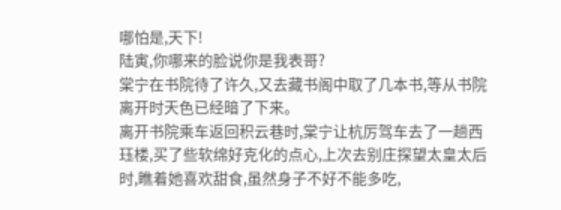哪怕是,天下!
陆寅,你哪来的脸说你是我表哥?
棠宁在书院待了许久,又去藏书阁中取了几本书,等从书院离开时天色已经暗了下来。
离开书院乘车返回积云巷时,棠宁让杭厉驾车去了一趟西珏楼,买了些软绵好克化的点心,上次去别庄探望太皇太后时,瞧着她喜欢甜食,虽然身子不好不能多吃,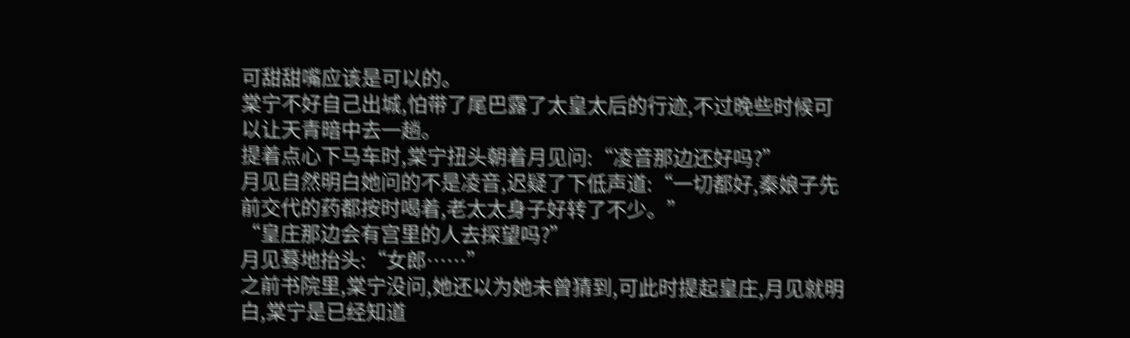可甜甜嘴应该是可以的。
棠宁不好自己出城,怕带了尾巴露了太皇太后的行迹,不过晚些时候可以让天青暗中去一趟。
提着点心下马车时,棠宁扭头朝着月见问:“凌音那边还好吗?”
月见自然明白她问的不是凌音,迟疑了下低声道:“一切都好,秦娘子先前交代的药都按时喝着,老太太身子好转了不少。”
“皇庄那边会有宫里的人去探望吗?”
月见蓦地抬头:“女郎……”
之前书院里,棠宁没问,她还以为她未曾猜到,可此时提起皇庄,月见就明白,棠宁是已经知道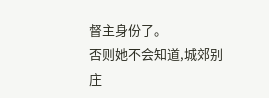督主身份了。
否则她不会知道,城郊别庄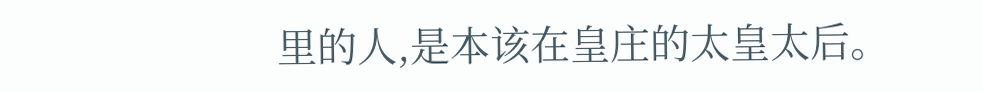里的人,是本该在皇庄的太皇太后。